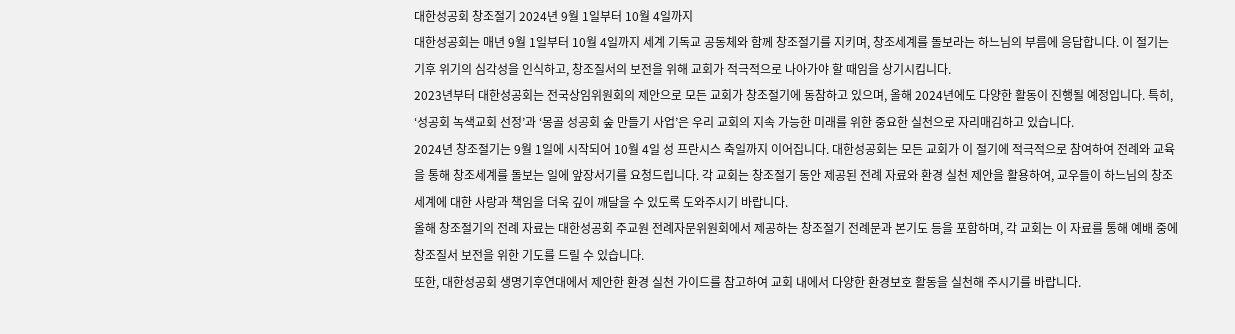대한성공회 창조절기 2024년 9월 1일부터 10월 4일까지
대한성공회는 매년 9월 1일부터 10월 4일까지 세계 기독교 공동체와 함께 창조절기를 지키며, 창조세계를 돌보라는 하느님의 부름에 응답합니다. 이 절기는 기후 위기의 심각성을 인식하고, 창조질서의 보전을 위해 교회가 적극적으로 나아가야 할 때임을 상기시킵니다.
2023년부터 대한성공회는 전국상임위원회의 제안으로 모든 교회가 창조절기에 동참하고 있으며, 올해 2024년에도 다양한 활동이 진행될 예정입니다. 특히, ‘성공회 녹색교회 선정’과 ‘몽골 성공회 숲 만들기 사업’은 우리 교회의 지속 가능한 미래를 위한 중요한 실천으로 자리매김하고 있습니다.
2024년 창조절기는 9월 1일에 시작되어 10월 4일 성 프란시스 축일까지 이어집니다. 대한성공회는 모든 교회가 이 절기에 적극적으로 참여하여 전례와 교육을 통해 창조세계를 돌보는 일에 앞장서기를 요청드립니다. 각 교회는 창조절기 동안 제공된 전례 자료와 환경 실천 제안을 활용하여, 교우들이 하느님의 창조세계에 대한 사랑과 책임을 더욱 깊이 깨달을 수 있도록 도와주시기 바랍니다.
올해 창조절기의 전례 자료는 대한성공회 주교원 전례자문위원회에서 제공하는 창조절기 전례문과 본기도 등을 포함하며, 각 교회는 이 자료를 통해 예배 중에 창조질서 보전을 위한 기도를 드릴 수 있습니다.
또한, 대한성공회 생명기후연대에서 제안한 환경 실천 가이드를 참고하여 교회 내에서 다양한 환경보호 활동을 실천해 주시기를 바랍니다.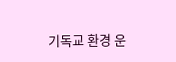기독교 환경 운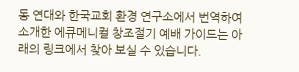동 연대와 한국교회 환경 연구소에서 번역하여 소개한 에큐메니컬 창조절기 예배 가이드는 아래의 링크에서 찾아 보실 수 있습니다.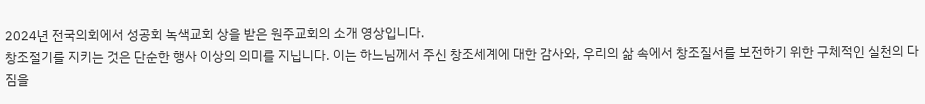2024년 전국의회에서 성공회 녹색교회 상을 받은 원주교회의 소개 영상입니다.
창조절기를 지키는 것은 단순한 행사 이상의 의미를 지닙니다. 이는 하느님께서 주신 창조세계에 대한 감사와, 우리의 삶 속에서 창조질서를 보전하기 위한 구체적인 실천의 다짐을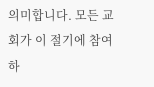의미합니다. 모든 교회가 이 절기에 참여하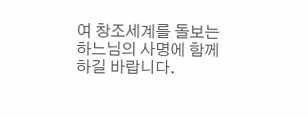여 창조세계를 돌보는 하느님의 사명에 함께하길 바랍니다.